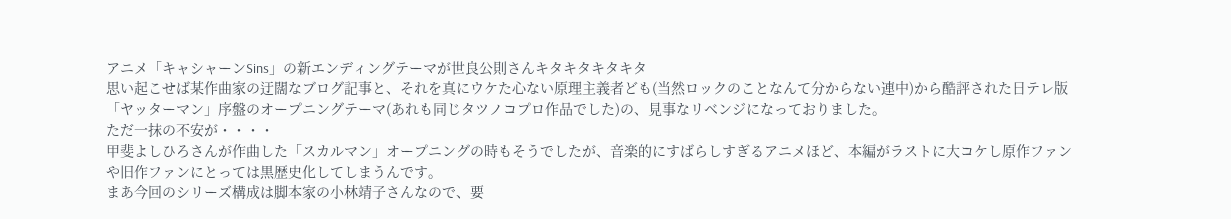アニメ「キャシャーンSins」の新エンディングテーマが世良公則さんキタキタキタキタ
思い起こせば某作曲家の迂闊なブログ記事と、それを真にウケた心ない原理主義者ども(当然ロックのことなんて分からない連中)から酷評された日テレ版「ヤッターマン」序盤のオープニングテーマ(あれも同じタツノコプロ作品でした)の、見事なリベンジになっておりました。
ただ一抹の不安が・・・・
甲斐よしひろさんが作曲した「スカルマン」オープニングの時もそうでしたが、音楽的にすばらしすぎるアニメほど、本編がラストに大コケし原作ファンや旧作ファンにとっては黒歴史化してしまうんです。
まあ今回のシリーズ構成は脚本家の小林靖子さんなので、要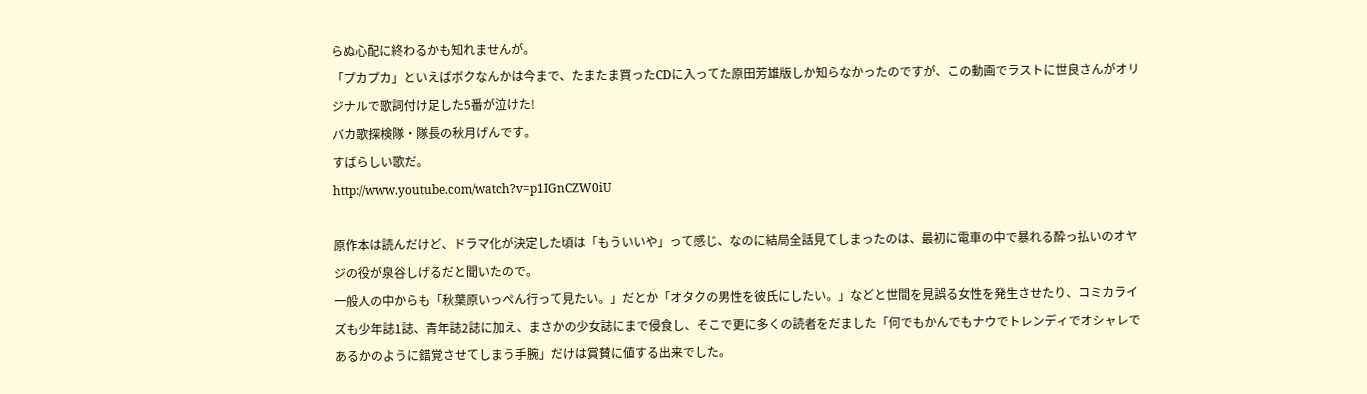らぬ心配に終わるかも知れませんが。
「プカプカ」といえばボクなんかは今まで、たまたま買ったCDに入ってた原田芳雄版しか知らなかったのですが、この動画でラストに世良さんがオリジナルで歌詞付け足した5番が泣けた!
バカ歌探検隊・隊長の秋月げんです。
すばらしい歌だ。
http://www.youtube.com/watch?v=p1IGnCZW0iU

原作本は読んだけど、ドラマ化が決定した頃は「もういいや」って感じ、なのに結局全話見てしまったのは、最初に電車の中で暴れる酔っ払いのオヤジの役が泉谷しげるだと聞いたので。
一般人の中からも「秋葉原いっぺん行って見たい。」だとか「オタクの男性を彼氏にしたい。」などと世間を見誤る女性を発生させたり、コミカライズも少年誌1誌、青年誌2誌に加え、まさかの少女誌にまで侵食し、そこで更に多くの読者をだました「何でもかんでもナウでトレンディでオシャレであるかのように錯覚させてしまう手腕」だけは賞賛に値する出来でした。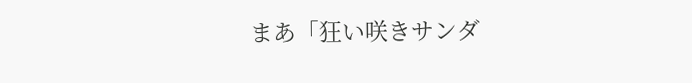まあ「狂い咲きサンダ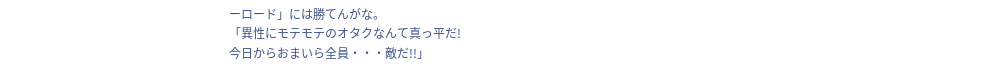ーロード」には勝てんがな。
「異性にモテモテのオタクなんて真っ平だ!
今日からおまいら全員・・・敵だ!!」